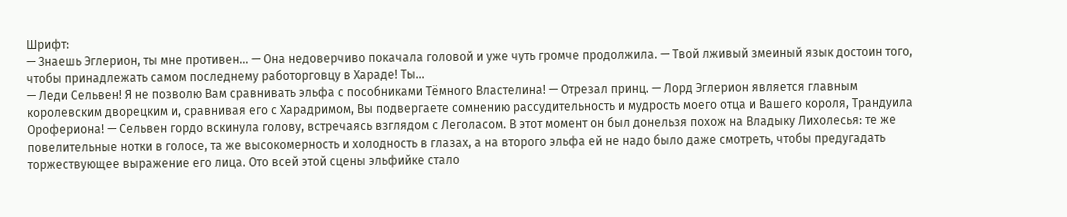Шрифт:
— Знаешь Эглерион, ты мне противен… — Она недоверчиво покачала головой и уже чуть громче продолжила. — Твой лживый змеиный язык достоин того, чтобы принадлежать самом последнему работорговцу в Хараде! Ты…
— Леди Сельвен! Я не позволю Вам сравнивать эльфа с пособниками Тёмного Властелина! — Отрезал принц. — Лорд Эглерион является главным королевским дворецким и, сравнивая его с Харадримом, Вы подвергаете сомнению рассудительность и мудрость моего отца и Вашего короля, Трандуила Орофериона! — Сельвен гордо вскинула голову, встречаясь взглядом с Леголасом. В этот момент он был донельзя похож на Владыку Лихолесья: те же повелительные нотки в голосе, та же высокомерность и холодность в глазах, а на второго эльфа ей не надо было даже смотреть, чтобы предугадать торжествующее выражение его лица. Ото всей этой сцены эльфийке стало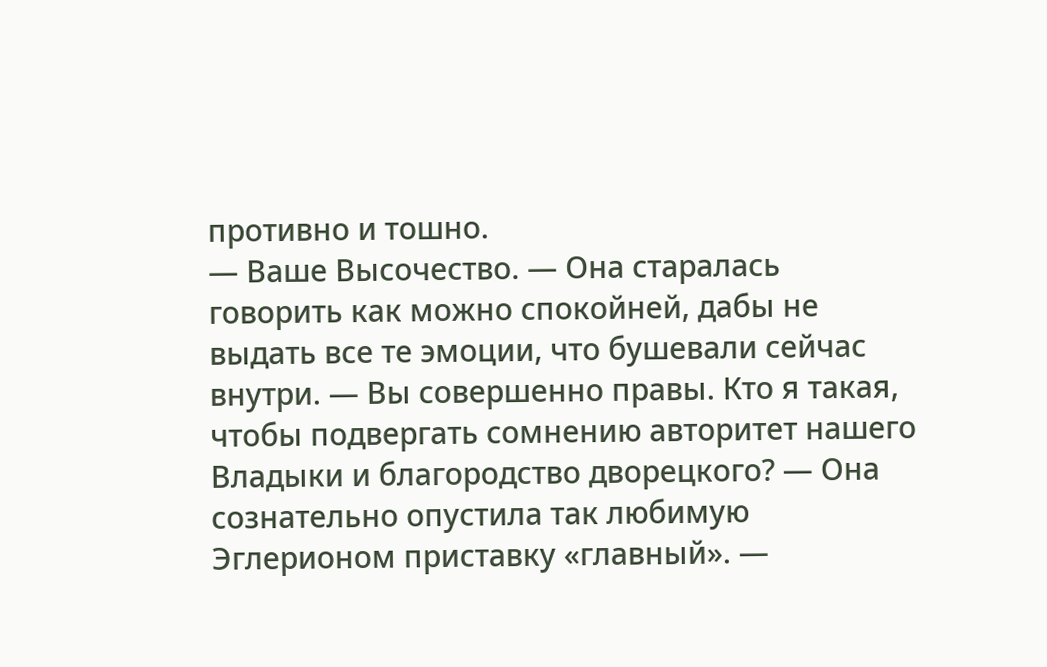противно и тошно.
— Ваше Высочество. — Она старалась говорить как можно спокойней, дабы не выдать все те эмоции, что бушевали сейчас внутри. — Вы совершенно правы. Кто я такая, чтобы подвергать сомнению авторитет нашего Владыки и благородство дворецкого? — Она сознательно опустила так любимую Эглерионом приставку «главный». —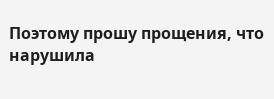Поэтому прошу прощения, что нарушила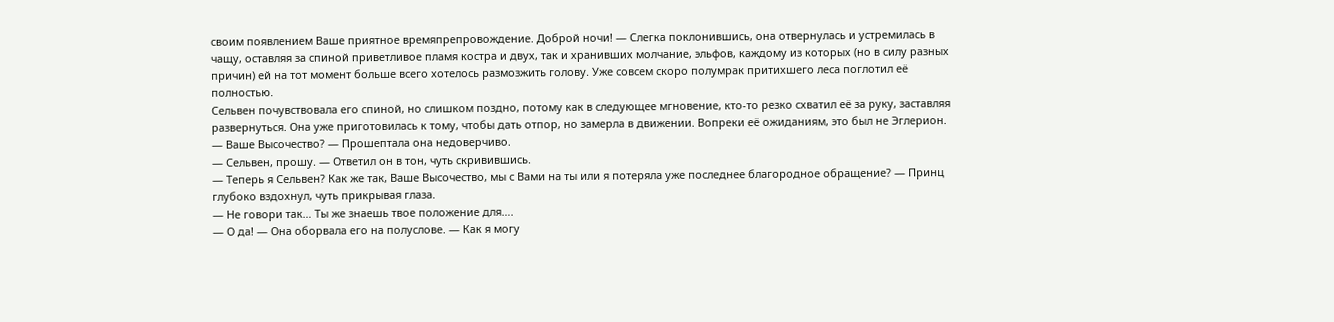своим появлением Ваше приятное времяпрепровождение. Доброй ночи! — Слегка поклонившись, она отвернулась и устремилась в чащу, оставляя за спиной приветливое пламя костра и двух, так и хранивших молчание, эльфов, каждому из которых (но в силу разных причин) ей на тот момент больше всего хотелось размозжить голову. Уже совсем скоро полумрак притихшего леса поглотил её полностью.
Сельвен почувствовала его спиной, но слишком поздно, потому как в следующее мгновение, кто-то резко схватил её за руку, заставляя развернуться. Она уже приготовилась к тому, чтобы дать отпор, но замерла в движении. Вопреки её ожиданиям, это был не Эглерион.
— Ваше Высочество? — Прошептала она недоверчиво.
— Сельвен, прошу. — Ответил он в тон, чуть скривившись.
— Теперь я Сельвен? Как же так, Ваше Высочество, мы с Вами на ты или я потеряла уже последнее благородное обращение? — Принц глубоко вздохнул, чуть прикрывая глаза.
— Не говори так… Ты же знаешь твое положение для….
— О да! — Она оборвала его на полуслове. — Как я могу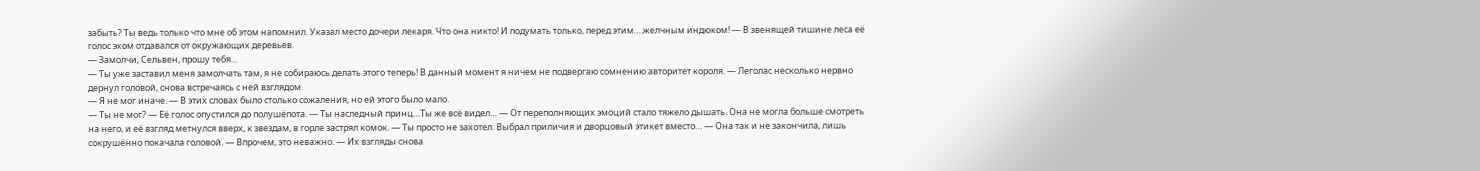забыть? Ты ведь только что мне об этом напомнил. Указал место дочери лекаря. Что она никто! И подумать только, перед этим….желчным индюком! — В звенящей тишине леса её голос эхом отдавался от окружающих деревьев.
— Замолчи, Сельвен, прошу тебя…
— Ты уже заставил меня замолчать там, я не собираюсь делать этого теперь! В данный момент я ничем не подвергаю сомнению авторитет короля. — Леголас несколько нервно дернул головой, снова встречаясь с ней взглядом.
— Я не мог иначе. — В этих словах было столько сожаления, но ей этого было мало.
— Ты не мог? — Её голос опустился до полушёпота. — Ты наследный принц…Ты же всё видел… — От переполняющих эмоций стало тяжело дышать. Она не могла больше смотреть на него, и её взгляд метнулся вверх, к звездам, в горле застрял комок. — Ты просто не захотел. Выбрал приличия и дворцовый этикет вместо… — Она так и не закончила, лишь сокрушённо покачала головой. — Впрочем, это неважно. — Их взгляды снова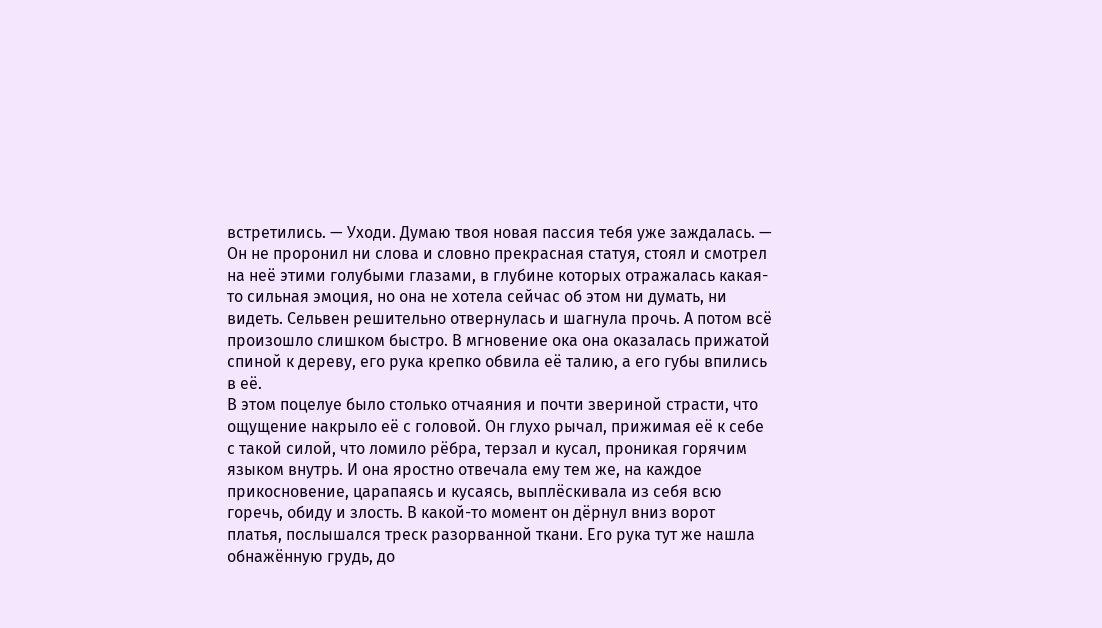встретились. — Уходи. Думаю твоя новая пассия тебя уже заждалась. — Он не проронил ни слова и словно прекрасная статуя, стоял и смотрел на неё этими голубыми глазами, в глубине которых отражалась какая-то сильная эмоция, но она не хотела сейчас об этом ни думать, ни видеть. Сельвен решительно отвернулась и шагнула прочь. А потом всё произошло слишком быстро. В мгновение ока она оказалась прижатой спиной к дереву, его рука крепко обвила её талию, а его губы впились в её.
В этом поцелуе было столько отчаяния и почти звериной страсти, что ощущение накрыло её с головой. Он глухо рычал, прижимая её к себе с такой силой, что ломило рёбра, терзал и кусал, проникая горячим языком внутрь. И она яростно отвечала ему тем же, на каждое прикосновение, царапаясь и кусаясь, выплёскивала из себя всю горечь, обиду и злость. В какой-то момент он дёрнул вниз ворот платья, послышался треск разорванной ткани. Его рука тут же нашла обнажённую грудь, до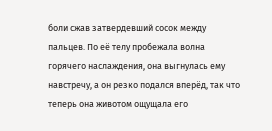боли сжав затвердевший сосок между пальцев. По её телу пробежала волна горячего наслаждения, она выгнулась ему навстречу, а он резко подался вперёд, так что теперь она животом ощущала его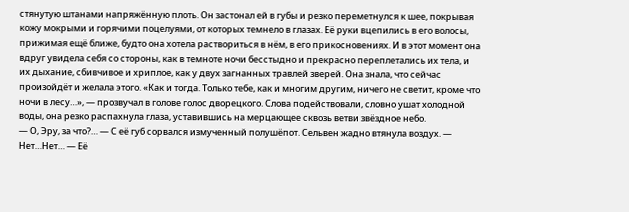стянутую штанами напряжённую плоть. Он застонал ей в губы и резко переметнулся к шее, покрывая кожу мокрыми и горячими поцелуями, от которых темнело в глазах. Её руки вцепились в его волосы, прижимая ещё ближе, будто она хотела раствориться в нём, в его прикосновениях. И в этот момент она вдруг увидела себя со стороны, как в темноте ночи бесстыдно и прекрасно переплетались их тела, и их дыхание, сбивчивое и хриплое, как у двух загнанных травлей зверей. Она знала, что сейчас произойдёт и желала этого. «Как и тогда. Только тебе, как и многим другим, ничего не светит, кроме что ночи в лесу…», — прозвучал в голове голос дворецкого. Слова подействовали, словно ушат холодной воды, она резко распахнула глаза, уставившись на мерцающее сквозь ветви звёздное небо.
— О, Эру, за что?… — С её губ сорвался измученный полушёпот. Сельвен жадно втянула воздух. — Нет…Нет… — Её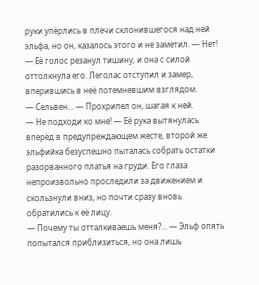руки упёрлись в плечи склонившегося над ней эльфа, но он, казалось этого и не заметил. — Нет! — Её голос резанул тишину, и она с силой оттолкнула его. Леголас отступил и замер, вперившись в неё потемневшим взглядом.
— Сельвен… — Прохрипел он, шагая к ней.
— Не подходи ко мне! — Её рука вытянулась вперёд в предупреждающем жесте, второй же эльфийка безуспешно пыталась собрать остатки разорванного платья на груди. Его глаза непроизвольно проследили за движением и скользнули вниз, но почти сразу вновь обратились к её лицу.
— Почему ты отталкиваешь меня?… — Эльф опять попытался приблизиться, но она лишь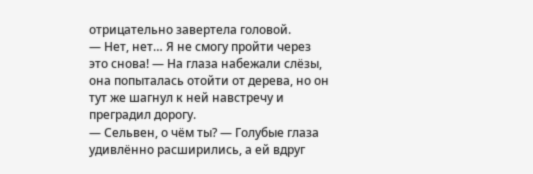отрицательно завертела головой.
— Нет, нет… Я не смогу пройти через это снова! — На глаза набежали слёзы, она попыталась отойти от дерева, но он тут же шагнул к ней навстречу и преградил дорогу.
— Сельвен, о чём ты? — Голубые глаза удивлённо расширились, а ей вдруг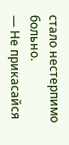стало нестерпимо больно.
— Не прикасайся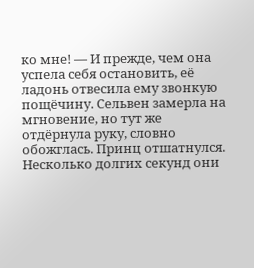ко мне! — И прежде, чем она успела себя остановить, её ладонь отвесила ему звонкую пощёчину. Сельвен замерла на мгновение, но тут же отдёрнула руку, словно обожглась. Принц отшатнулся. Несколько долгих секунд они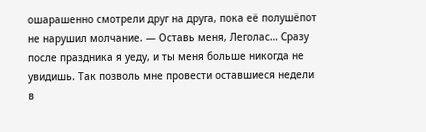ошарашенно смотрели друг на друга, пока её полушёпот не нарушил молчание. — Оставь меня, Леголас… Сразу после праздника я уеду, и ты меня больше никогда не увидишь. Так позволь мне провести оставшиеся недели в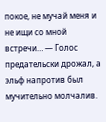покое, не мучай меня и не ищи со мной встречи… — Голос предательски дрожал, а эльф напротив был мучительно молчалив.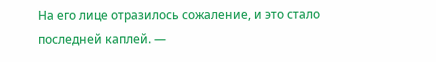На его лице отразилось сожаление, и это стало последней каплей. —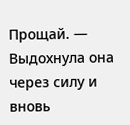Прощай. — Выдохнула она через силу и вновь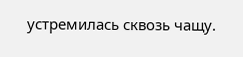устремилась сквозь чащу.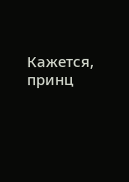Кажется, принц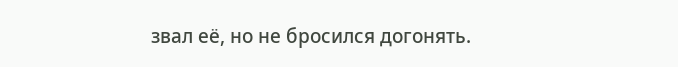звал её, но не бросился догонять.